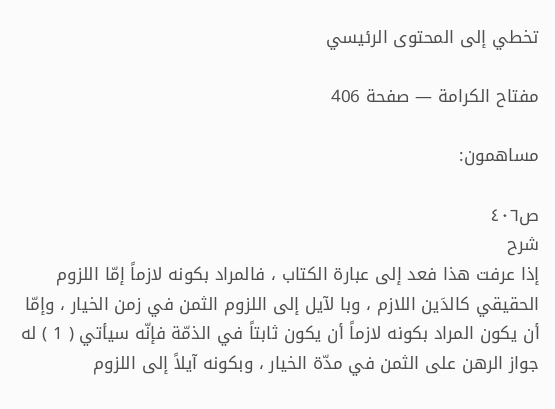تخطي إلى المحتوى الرئيسي

مفتاح الكرامة — صفحة 406

مساهمون:

ص٤٠٦
شرح
إذا عرفت هذا فعد إلى عبارة الكتاب ، فالمراد بكونه لازماً إمّا اللزوم الحقيقي كالدَين اللازم ، وبا لآيل إلى اللزوم الثمن في زمن الخيار ، وإمّا أن يكون المراد بكونه لازماً أن يكون ثابتاً في الذمّة فإنّه سيأتي ( 1 ) له جواز الرهن على الثمن في مدّة الخيار ، وبكونه آيلاً إلى اللزوم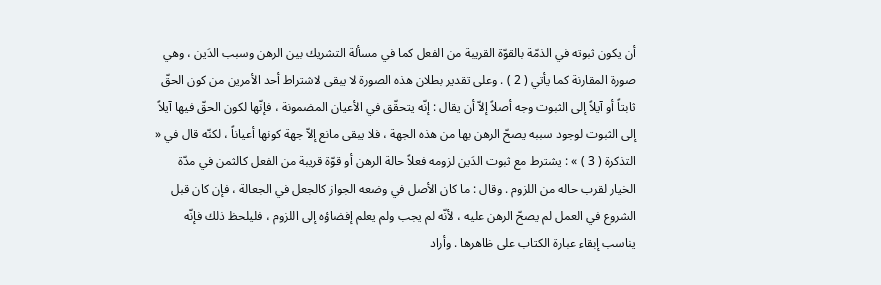أن يكون ثبوته في الذمّة بالقوّة القريبة من الفعل كما في مسألة التشريك بين الرهن وسبب الدَين ، وهي صورة المقارنة كما يأتي ( 2 ) . وعلى تقدير بطلان هذه الصورة لا يبقى لاشتراط أحد الأمرين من كون الحقّ ثابتاً أو آيلاً إلى الثبوت وجه أصلاً إلاّ أن يقال : إنّه يتحقّق في الأعيان المضمونة ، فإنّها لكون الحقّ فيها آيلاً إلى الثبوت لوجود سببه يصحّ الرهن بها من هذه الجهة ، فلا يبقى مانع إلاّ جهة كونها أعياناً ، لكنّه قال في « التذكرة ( 3 ) » : يشترط مع ثبوت الدَين لزومه فعلاً حالة الرهن أو قوّة قريبة من الفعل كالثمن في مدّة الخيار لقرب حاله من اللزوم . وقال : ما كان الأصل في وضعه الجواز كالجعل في الجعالة ، فإن كان قبل الشروع في العمل لم يصحّ الرهن عليه ، لأنّه لم يجب ولم يعلم إفضاؤه إلى اللزوم ، فليلحظ ذلك فإنّه يناسب إبقاء عبارة الكتاب على ظاهرها . وأراد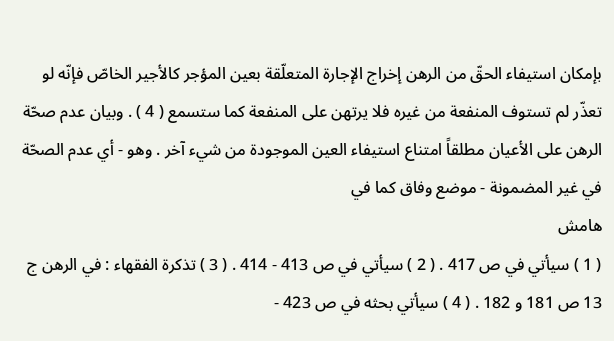بإمكان استيفاء الحقّ من الرهن إخراج الإجارة المتعلّقة بعين المؤجر كالأجير الخاصّ فإنّه لو تعذّر لم تستوف المنفعة من غيره فلا يرتهن على المنفعة كما ستسمع ( 4 ) . وبيان عدم صحّة الرهن على الأعيان مطلقاً امتناع استيفاء العين الموجودة من شيء آخر . وهو - أي عدم الصحّة في غير المضمونة - موضع وفاق كما في
هامش
( 1 ) سيأتي في ص 417 . ( 2 ) سيأتي في ص 413 - 414 . ( 3 ) تذكرة الفقهاء : في الرهن ج 13 ص 181 و 182 . ( 4 ) سيأتي بحثه في ص 423 -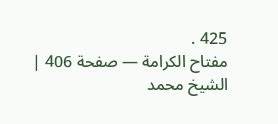425 .
مفتاح الكرامة — صفحة 406 | الشيخ محمد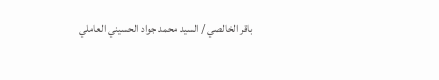باقر الخالصي / السيد محمد جواد الحسيني العاملي